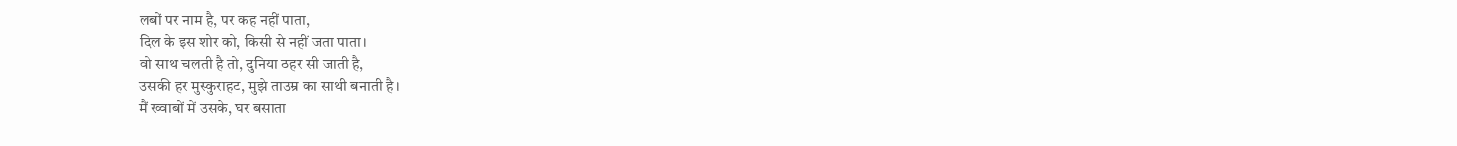लबों पर नाम है, पर कह नहीं पाता,
दिल के इस शोर को, किसी से नहीं जता पाता।
वो साथ चलती है तो, दुनिया ठहर सी जाती है,
उसकी हर मुस्कुराहट, मुझे ताउम्र का साथी बनाती है।
मैं ख्वाबों में उसके, घर बसाता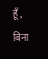हूँ,
बिना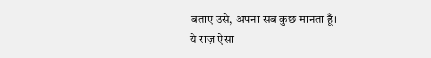बताए उसे, अपना सब कुछ मानता हूँ।
ये राज़ ऐसा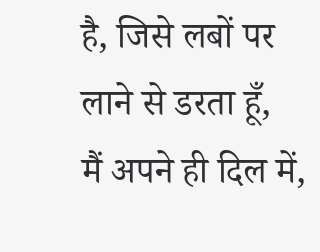है, जिसे लबों पर लाने से डरता हूँ,
मैं अपने ही दिल में,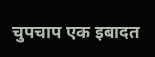चुपचाप एक इबादत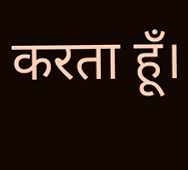करता हूँ।